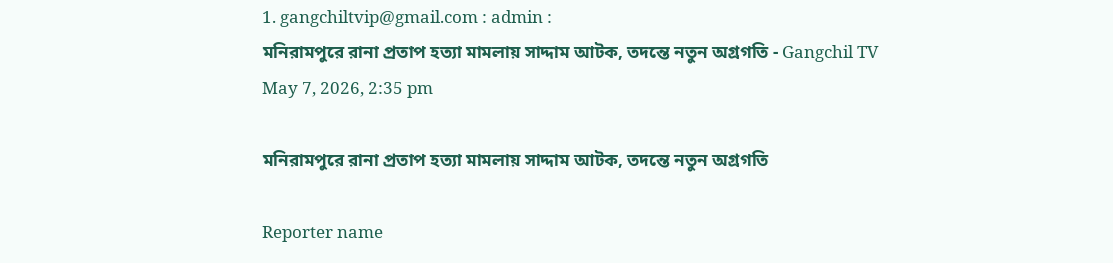1. gangchiltvip@gmail.com : admin :
মনিরামপুরে রানা প্রতাপ হত্যা মামলায় সাদ্দাম আটক, তদন্তে নতুন অগ্রগতি - Gangchil TV
May 7, 2026, 2:35 pm

মনিরামপুরে রানা প্রতাপ হত্যা মামলায় সাদ্দাম আটক, তদন্তে নতুন অগ্রগতি

Reporter name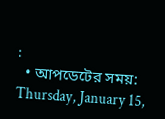:
  • আপডেটের সময়: Thursday, January 15,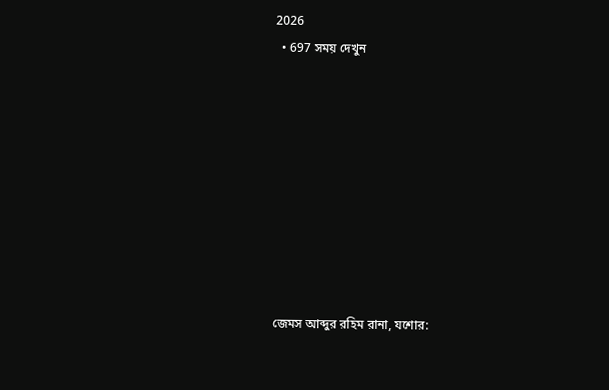2026
  • 697 সময় দেখুন









জেমস আব্দুর রহিম রানা, যশোর: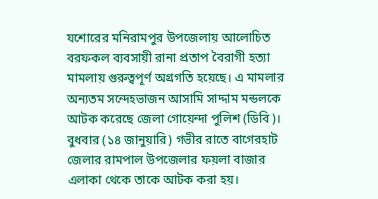যশোরের মনিরামপুর উপজেলায় আলোচিত বরফকল ব্যবসায়ী রানা প্রতাপ বৈরাগী হত্যা মামলায় গুরুত্বপূর্ণ অগ্রগতি হয়েছে। এ মামলার অন্যতম সন্দেহভাজন আসামি সাদ্দাম মন্ডলকে আটক করেছে জেলা গোয়েন্দা পুলিশ (ডিবি)। বুধবার (১৪ জানুয়ারি) গভীর রাতে বাগেরহাট জেলার রামপাল উপজেলার ফয়লা বাজার এলাকা থেকে তাকে আটক করা হয়।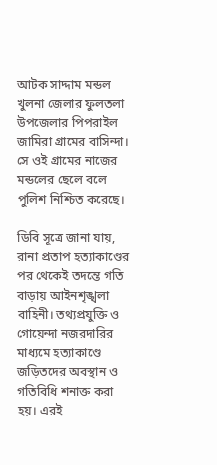আটক সাদ্দাম মন্ডল খুলনা জেলার ফুলতলা উপজেলার পিপরাইল জামিরা গ্রামের বাসিন্দা। সে ওই গ্রামের নাজের মন্ডলের ছেলে বলে পুলিশ নিশ্চিত করেছে।

ডিবি সূত্রে জানা যায়, রানা প্রতাপ হত্যাকাণ্ডের পর থেকেই তদন্তে গতি বাড়ায় আইনশৃঙ্খলা বাহিনী। তথ্যপ্রযুক্তি ও গোয়েন্দা নজরদারির মাধ্যমে হত্যাকাণ্ডে জড়িতদের অবস্থান ও গতিবিধি শনাক্ত করা হয়। এরই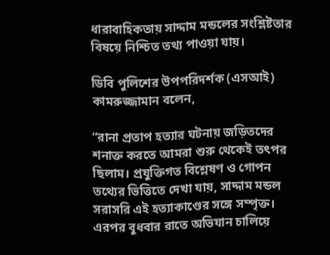ধারাবাহিকতায় সাদ্দাম মন্ডলের সংশ্লিষ্টতার বিষয়ে নিশ্চিত তথ্য পাওয়া যায়।

ডিবি পুলিশের উপপরিদর্শক (এসআই) কামরুজ্জামান বলেন,

“রানা প্রতাপ হত্যার ঘটনায় জড়িতদের শনাক্ত করতে আমরা শুরু থেকেই তৎপর ছিলাম। প্রযুক্তিগত বিশ্লেষণ ও গোপন তথ্যের ভিত্তিতে দেখা যায়, সাদ্দাম মন্ডল সরাসরি এই হত্যাকাণ্ডের সঙ্গে সম্পৃক্ত। এরপর বুধবার রাতে অভিযান চালিয়ে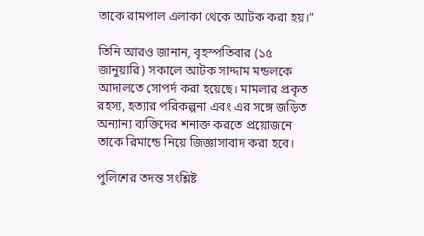তাকে রামপাল এলাকা থেকে আটক করা হয়।”

তিনি আরও জানান, বৃহস্পতিবার (১৫ জানুয়ারি) সকালে আটক সাদ্দাম মন্ডলকে আদালতে সোপর্দ করা হয়েছে। মামলার প্রকৃত রহস্য, হত্যার পরিকল্পনা এবং এর সঙ্গে জড়িত অন্যান্য ব্যক্তিদের শনাক্ত করতে প্রয়োজনে তাকে রিমান্ডে নিয়ে জিজ্ঞাসাবাদ করা হবে।

পুলিশের তদন্ত সংশ্লিষ্ট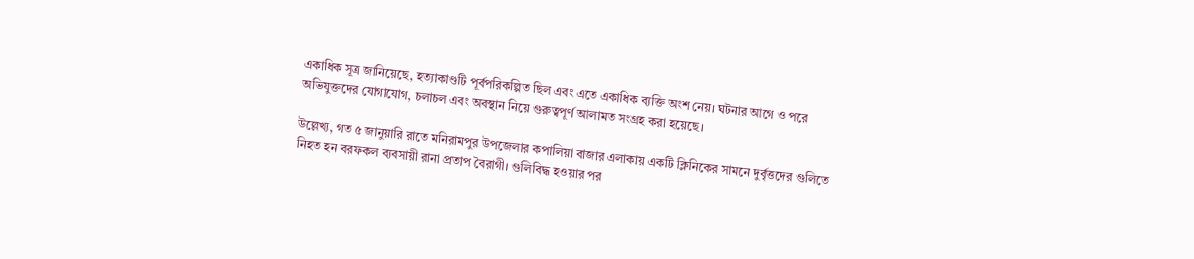একাধিক সূত্র জানিয়েছে, হত্যাকাণ্ডটি পূর্বপরিকল্পিত ছিল এবং এতে একাধিক ব্যক্তি অংশ নেয়। ঘটনার আগে ও পরে অভিযুক্তদের যোগাযোগ, চলাচল এবং অবস্থান নিয়ে গুরুত্বপূর্ণ আলামত সংগ্রহ করা হয়েছে।

উল্লেখ্য, গত ৫ জানুয়ারি রাতে মনিরামপুর উপজেলার কপালিয়া বাজার এলাকায় একটি ক্লিনিকের সামনে দুর্বৃত্তদের গুলিতে নিহত হন বরফকল ব্যবসায়ী রানা প্রতাপ বৈরাগী। গুলিবিদ্ধ হওয়ার পর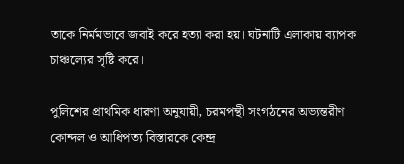তাকে নির্মমভাবে জবাই করে হত্যা করা হয়। ঘটনাটি এলাকায় ব্যাপক চাঞ্চল্যের সৃষ্টি করে।

পুলিশের প্রাথমিক ধারণা অনুযায়ী, চরমপন্থী সংগঠনের অভ্যন্তরীণ কোন্দল ও আধিপত্য বিস্তারকে কেন্দ্র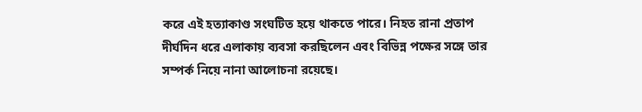করে এই হত্যাকাণ্ড সংঘটিত হয়ে থাকতে পারে। নিহত রানা প্রতাপ দীর্ঘদিন ধরে এলাকায় ব্যবসা করছিলেন এবং বিভিন্ন পক্ষের সঙ্গে তার সম্পর্ক নিয়ে নানা আলোচনা রয়েছে।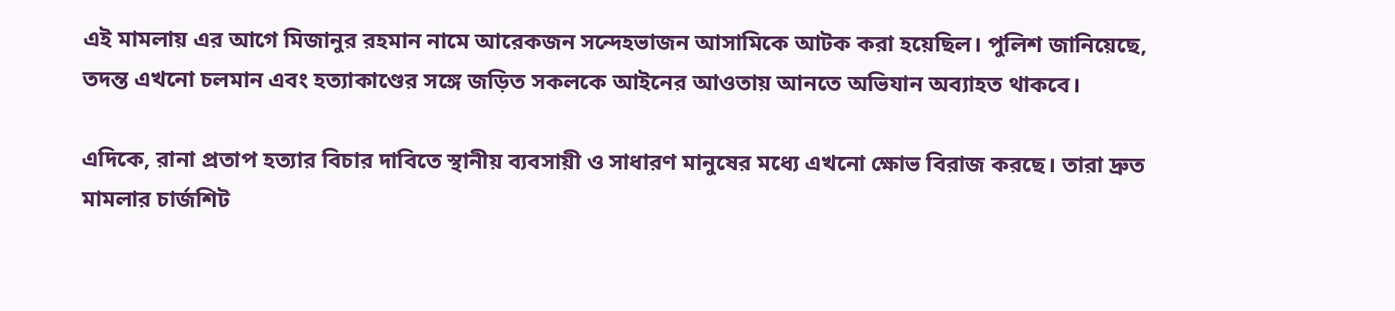এই মামলায় এর আগে মিজানুর রহমান নামে আরেকজন সন্দেহভাজন আসামিকে আটক করা হয়েছিল। পুলিশ জানিয়েছে, তদন্ত এখনো চলমান এবং হত্যাকাণ্ডের সঙ্গে জড়িত সকলকে আইনের আওতায় আনতে অভিযান অব্যাহত থাকবে।

এদিকে, রানা প্রতাপ হত্যার বিচার দাবিতে স্থানীয় ব্যবসায়ী ও সাধারণ মানুষের মধ্যে এখনো ক্ষোভ বিরাজ করছে। তারা দ্রুত মামলার চার্জশিট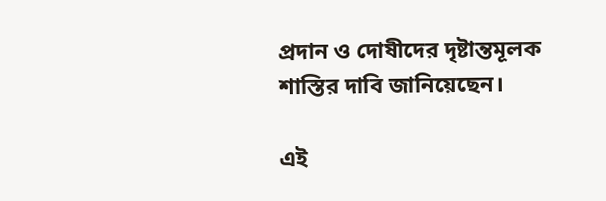প্রদান ও দোষীদের দৃষ্টান্তমূলক শাস্তির দাবি জানিয়েছেন।

এই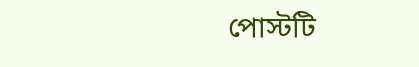পোস্টটি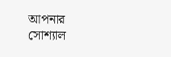আপনার সোশ্যাল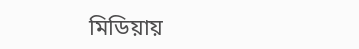মিডিয়ায়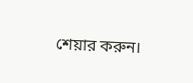শেয়ার করুন।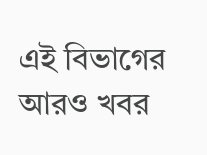এই বিভাগের আরও খবর